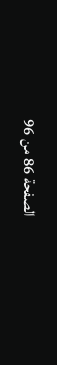الصفحة 86 من 96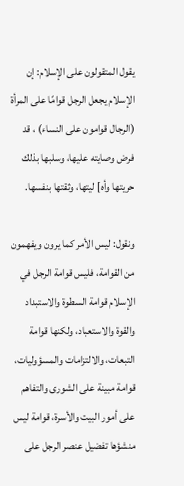يقول المتقولون على الإسلام: إن الإسلام يجعل الرجل قوامًا على المرأة (الرجال قوامون على النساء) ، قد فرض وصايته عليها، وسلبها بذلك حريتها وأه] ليتها، وثقتها بنفسها.

ونقول: ليس الأمر كما يرون ويفهمون من القوامة، فليس قوامة الرجل في الإسلام قوامة السطوة والاستبداد والقوة والاستعباد، ولكنها قوامة التبعات، والالتزامات والمسؤوليات، قوامة مبينة على الشورى والتفاهم على أمور البيت والأسرة، قوامة ليس منشؤها تفضيل عنصر الرجل على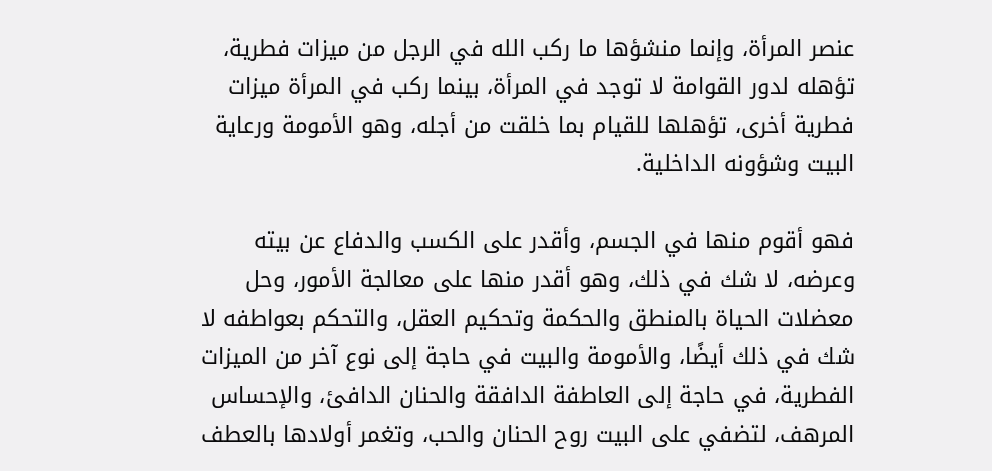عنصر المرأة، وإنما منشؤها ما ركب الله في الرجل من ميزات فطرية، تؤهله لدور القوامة لا توجد في المرأة، بينما ركب في المرأة ميزات فطرية أخرى، تؤهلها للقيام بما خلقت من أجله، وهو الأمومة ورعاية البيت وشؤونه الداخلية.

فهو أقوم منها في الجسم، وأقدر على الكسب والدفاع عن بيته وعرضه، لا شك في ذلك، وهو أقدر منها على معالجة الأمور، وحل معضلات الحياة بالمنطق والحكمة وتحكيم العقل، والتحكم بعواطفه لا شك في ذلك أيضًا، والأمومة والبيت في حاجة إلى نوع آخر من الميزات الفطرية، في حاجة إلى العاطفة الدافقة والحنان الدافئ، والإحساس المرهف، لتضفي على البيت روح الحنان والحب، وتغمر أولادها بالعطف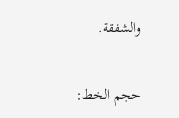والشفقة.

حجم الخط: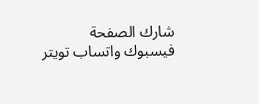شارك الصفحة
فيسبوك واتساب تويتر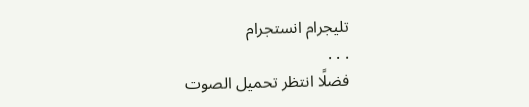تليجرام انستجرام
. . .
فضلًا انتظر تحميل الصوت